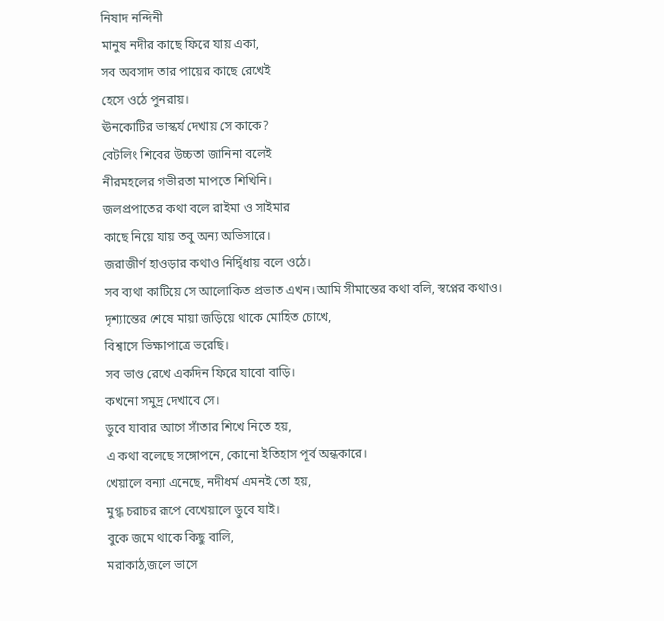নিষাদ নন্দিনী
মানুষ নদীর কাছে ফিরে যায় একা,
সব অবসাদ তার পায়ের কাছে রেখেই
হেসে ওঠে পুনরায়।
ঊনকোটির ভাস্কর্য দেখায় সে কাকে?
বেটলিং শিবের উচ্চতা জানিনা বলেই
নীরমহলের গভীরতা মাপতে শিখিনি।
জলপ্রপাতের কথা বলে রাইমা ও সাইমার
কাছে নিয়ে যায় তবু অন্য অভিসারে।
জরাজীর্ণ হাওড়ার কথাও নির্দ্বিধায় বলে ওঠে।
সব ব্যথা কাটিয়ে সে আলোকিত প্রভাত এখন।আমি সীমান্তের কথা বলি, স্বপ্নের কথাও।
দৃশ্যান্তের শেষে মায়া জড়িয়ে থাকে মোহিত চোখে,
বিশ্বাসে ভিক্ষাপাত্রে ভরেছি।
সব ভাণ্ড রেখে একদিন ফিরে যাবো বাড়ি।
কখনো সমুদ্র দেখাবে সে।
ডুবে যাবার আগে সাঁতার শিখে নিতে হয়,
এ কথা বলেছে সঙ্গোপনে, কোনো ইতিহাস পূর্ব অন্ধকারে।
খেয়ালে বন্যা এনেছে, নদীধর্ম এমনই তো হয়,
মুগ্ধ চরাচর রূপে বেখেয়ালে ডুবে যাই।
বুকে জমে থাকে কিছু বালি,
মরাকাঠ,জলে ভাসে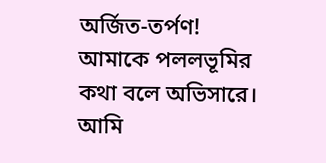অর্জিত-তর্পণ!
আমাকে পললভূমির কথা বলে অভিসারে।
আমি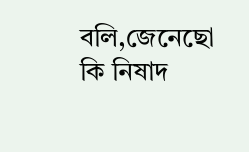বলি,জেনেছো কি নিষাদ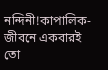নন্দিনী!কাপালিক-জীবনে একবারই তো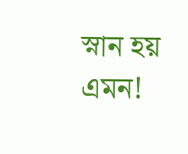স্নান হয় এমন!